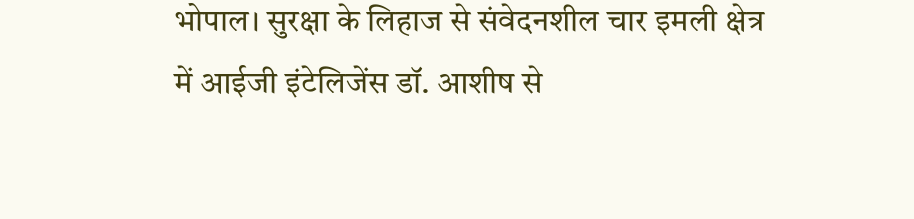भोपाल। सुरक्षा के लिहाज से संवेदनशील चार इमली क्षेत्र में आईजी इंटेलिजेंस डॉ. आशीष से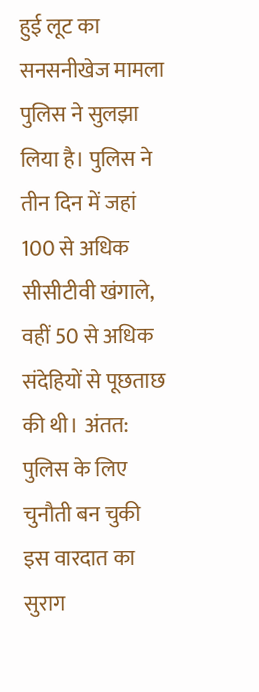हुई लूट का सनसनीखेज मामला पुलिस ने सुलझा लिया है। पुलिस ने तीन दिन में जहां 100 से अधिक सीसीटीवी खंगाले, वहीं 50 से अधिक संदेहियों से पूछताछ की थी। अंतत: पुलिस के लिए चुनौती बन चुकी इस वारदात का सुराग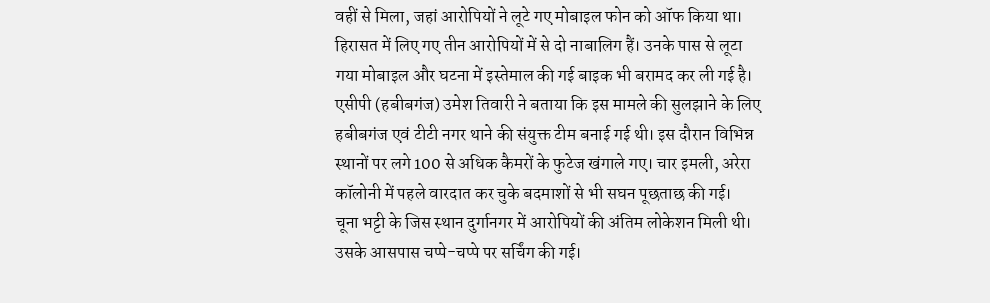वहीं से मिला, जहां आरोपियों ने लूटे गए मोबाइल फोन को ऑफ किया था।
हिरासत में लिए गए तीन आरोपियों में से दो नाबालिग हैं। उनके पास से लूटा गया मोबाइल और घटना में इस्तेमाल की गई बाइक भी बरामद कर ली गई है।
एसीपी (हबीबगंज) उमेश तिवारी ने बताया कि इस मामले की सुलझाने के लिए हबीबगंज एवं टीटी नगर थाने की संयुक्त टीम बनाई गई थी। इस दौरान विभिन्न स्थानों पर लगे 100 से अधिक कैमरों के फुटेज खंगाले गए। चार इमली, अरेरा कॉलोनी में पहले वारदात कर चुके बदमाशों से भी सघन पूछताछ की गई।
चूना भट्टी के जिस स्थान दुर्गानगर में आरोपियों की अंतिम लोकेशन मिली थी। उसके आसपास चप्पे-चप्पे पर सर्चिंग की गई।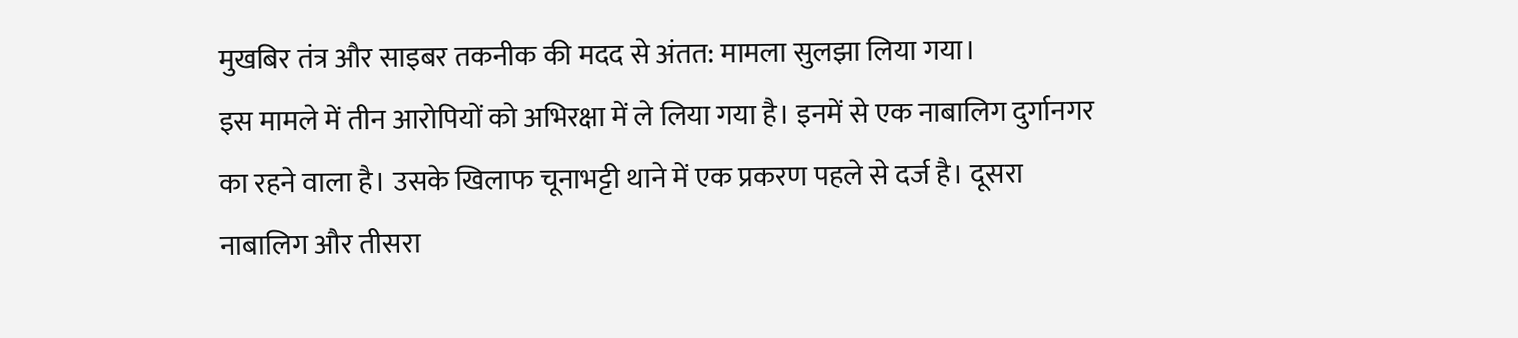मुखबिर तंत्र और साइबर तकनीक की मदद से अंतत: मामला सुलझा लिया गया।
इस मामले में तीन आरोपियों को अभिरक्षा में ले लिया गया है। इनमें से एक नाबालिग दुर्गानगर का रहने वाला है। उसके खिलाफ चूनाभट्टी थाने में एक प्रकरण पहले से दर्ज है। दूसरा नाबालिग और तीसरा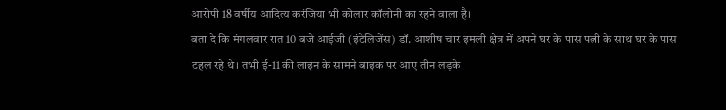आरोपी 18 वर्षीय आदित्य करंजिया भी कोलार कॉलोनी का रहने वाला है।
बता दे कि मंगलवार रात 10 बजे आईजी (इंटेलिजेंस) डॉ. आशीष चार इमली क्षेत्र में अपने घर के पास पत्नी के साथ घर के पास टहल रहे थे। तभी ई-11 की लाइन के सामने बाइक पर आए तीन लड़के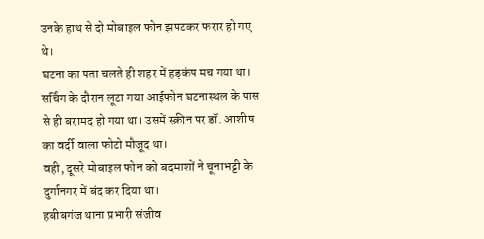उनके हाथ से दो मोबाइल फोन झपटकर फरार हो गए थे।
घटना का पता चलते ही शहर में हड़कंप मच गया था।
सर्चिंग के दौरान लूटा गया आईफोन घटनास्थल के पास से ही बरामद हो गया था। उसमें स्क्रीन पर डॉ. आशीष का वर्दी वाला फोटो मौजूद था।
वही, दूसरे मोबाइल फोन को बदमाशों ने चूनाभट्टी के दुर्गानगर में बंद कर दिया था।
हबीबगंज थाना प्रभारी संजीव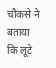चौकसे ने बताया कि लूटे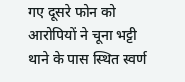गए दूसरे फोन को आरोपियों ने चूना भट्टी थाने के पास स्थित स्वर्ण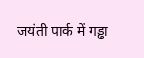जयंती पार्क में गड्ढा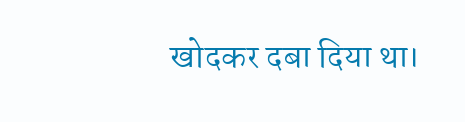खोदकर दबा दिया था।